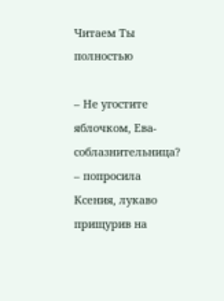Читаем Ты полностью

– Не угостите яблочком, Ева-соблазнительница? – попросила Ксения, лукаво прищурив на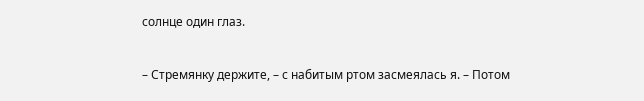солнце один глаз.

– Стремянку держите, – с набитым ртом засмеялась я. – Потом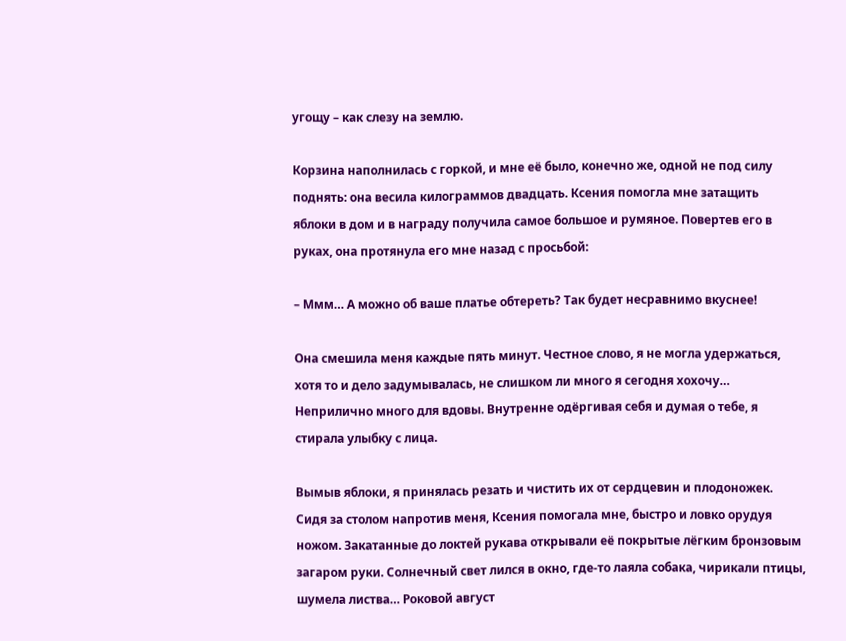угощу – как слезу на землю.

Корзина наполнилась с горкой, и мне её было, конечно же, одной не под силу поднять: она весила килограммов двадцать. Ксения помогла мне затащить яблоки в дом и в награду получила самое большое и румяное. Повертев его в руках, она протянула его мне назад с просьбой:

– Ммм… А можно об ваше платье обтереть? Так будет несравнимо вкуснее!

Она смешила меня каждые пять минут. Честное слово, я не могла удержаться, хотя то и дело задумывалась, не слишком ли много я сегодня хохочу… Неприлично много для вдовы. Внутренне одёргивая себя и думая о тебе, я стирала улыбку с лица.

Вымыв яблоки, я принялась резать и чистить их от сердцевин и плодоножек. Сидя за столом напротив меня, Ксения помогала мне, быстро и ловко орудуя ножом. Закатанные до локтей рукава открывали её покрытые лёгким бронзовым загаром руки. Солнечный свет лился в окно, где-то лаяла собака, чирикали птицы, шумела листва… Роковой август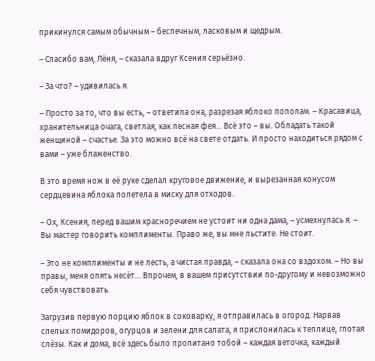прикинулся самым обычным – беспечным, ласковым и щедрым.

– Спасибо вам, Лёня, – сказала вдруг Ксения серьёзно.

– За что? – удивилась я.

– Просто за то, что вы есть, – ответила она, разрезая яблоко пополам. – Красавица, хранительница очага, светлая, как лесная фея… Всё это – вы. Обладать такой женщиной – счастье. За это можно всё на свете отдать. И просто находиться рядом с вами – уже блаженство.

В это время нож в её руке сделал круговое движение, и вырезанная конусом сердцевина яблока полетела в миску для отходов.

– Ох, Ксения, перед вашим красноречием не устоит ни одна дама, – усмехнулась я. – Вы мастер говорить комплименты. Право же, вы мне льстите. Не стоит.

– Это не комплименты и не лесть, а чистая правда, – сказала она со вздохом. – Но вы правы, меня опять несёт… Впрочем, в вашем присутствии по-другому и невозможно себя чувствовать.

Загрузив первую порцию яблок в соковарку, я отправилась в огород. Нарвав спелых помидоров, огурцов и зелени для салата, я прислонилась к теплице, глотая слёзы. Как и дома, всё здесь было пропитано тобой – каждая веточка, каждый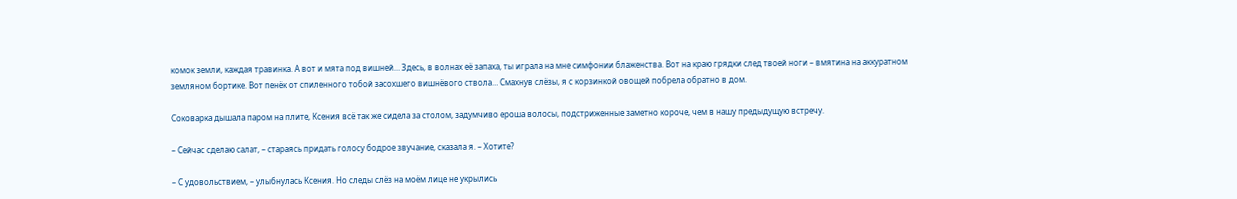комок земли, каждая травинка. А вот и мята под вишней… Здесь, в волнах её запаха, ты играла на мне симфонии блаженства. Вот на краю грядки след твоей ноги – вмятина на аккуратном земляном бортике. Вот пенёк от спиленного тобой засохшего вишнёвого ствола… Смахнув слёзы, я с корзинкой овощей побрела обратно в дом.

Соковарка дышала паром на плите, Ксения всё так же сидела за столом, задумчиво ероша волосы, подстриженные заметно короче, чем в нашу предыдущую встречу.

– Сейчас сделаю салат, – стараясь придать голосу бодрое звучание, сказала я. – Хотите?

– С удовольствием, – улыбнулась Ксения. Но следы слёз на моём лице не укрылись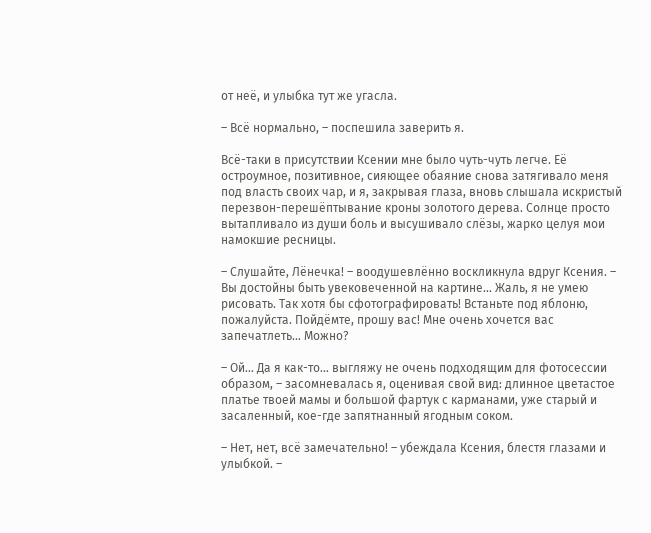от неё, и улыбка тут же угасла.

– Всё нормально, – поспешила заверить я.

Всё-таки в присутствии Ксении мне было чуть-чуть легче. Её остроумное, позитивное, сияющее обаяние снова затягивало меня под власть своих чар, и я, закрывая глаза, вновь слышала искристый перезвон-перешёптывание кроны золотого дерева. Солнце просто вытапливало из души боль и высушивало слёзы, жарко целуя мои намокшие ресницы.

– Слушайте, Лёнечка! – воодушевлённо воскликнула вдруг Ксения. – Вы достойны быть увековеченной на картине… Жаль, я не умею рисовать. Так хотя бы сфотографировать! Встаньте под яблоню, пожалуйста. Пойдёмте, прошу вас! Мне очень хочется вас запечатлеть… Можно?

– Ой… Да я как-то… выгляжу не очень подходящим для фотосессии образом, – засомневалась я, оценивая свой вид: длинное цветастое платье твоей мамы и большой фартук с карманами, уже старый и засаленный, кое-где запятнанный ягодным соком.

– Нет, нет, всё замечательно! – убеждала Ксения, блестя глазами и улыбкой. –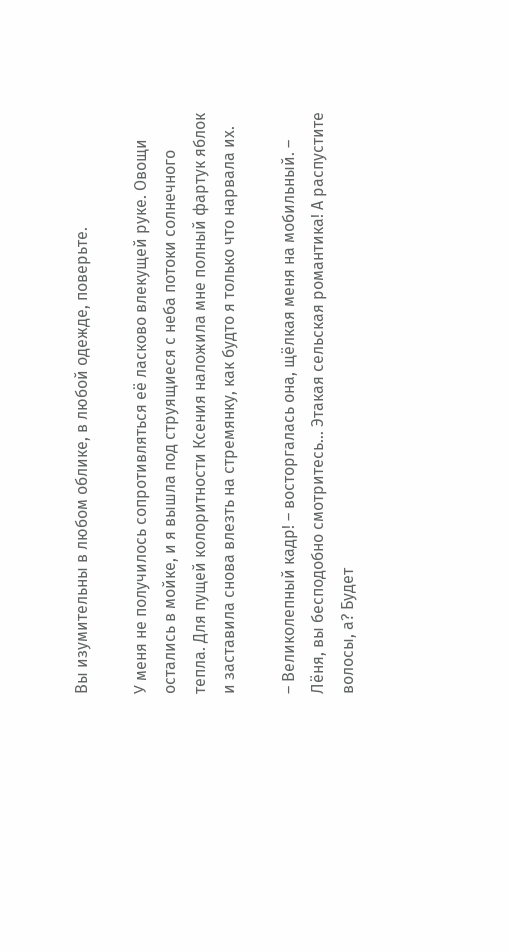Вы изумительны в любом облике, в любой одежде, поверьте.

У меня не получилось сопротивляться её ласково влекущей руке. Овощи остались в мойке, и я вышла под струящиеся с неба потоки солнечного тепла. Для пущей колоритности Ксения наложила мне полный фартук яблок и заставила снова влезть на стремянку, как будто я только что нарвала их.

– Великолепный кадр! – восторгалась она, щёлкая меня на мобильный. – Лёня, вы бесподобно смотритесь… Этакая сельская романтика! А распустите волосы, а? Будет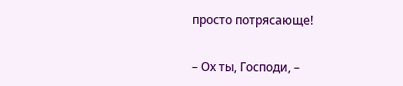просто потрясающе!

– Ох ты, Господи, –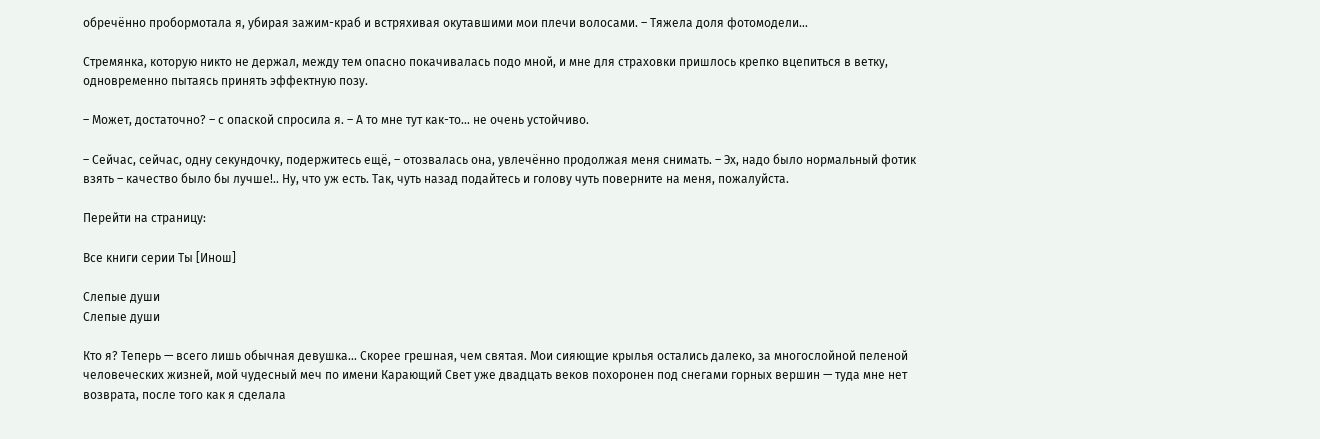обречённо пробормотала я, убирая зажим-краб и встряхивая окутавшими мои плечи волосами. – Тяжела доля фотомодели…

Стремянка, которую никто не держал, между тем опасно покачивалась подо мной, и мне для страховки пришлось крепко вцепиться в ветку, одновременно пытаясь принять эффектную позу.

– Может, достаточно? – с опаской спросила я. – А то мне тут как-то… не очень устойчиво.

– Сейчас, сейчас, одну секундочку, подержитесь ещё, – отозвалась она, увлечённо продолжая меня снимать. – Эх, надо было нормальный фотик взять – качество было бы лучше!.. Ну, что уж есть. Так, чуть назад подайтесь и голову чуть поверните на меня, пожалуйста.

Перейти на страницу:

Все книги серии Ты [Инош]

Слепые души
Слепые души

Кто я? Теперь — всего лишь обычная девушка… Скорее грешная, чем святая. Мои сияющие крылья остались далеко, за многослойной пеленой человеческих жизней, мой чудесный меч по имени Карающий Свет уже двадцать веков похоронен под снегами горных вершин — туда мне нет возврата, после того как я сделала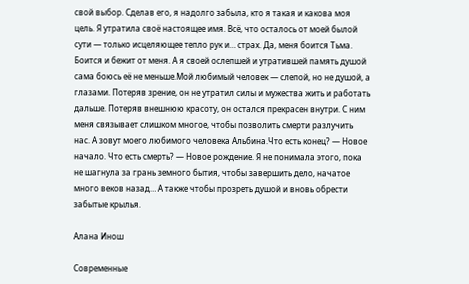свой выбор. Сделав его, я надолго забыла, кто я такая и какова моя цель. Я утратила своё настоящее имя. Всё, что осталось от моей былой сути — только исцеляющее тепло рук и… страх. Да, меня боится Тьма. Боится и бежит от меня. А я своей ослепшей и утратившей память душой сама боюсь её не меньше.Мой любимый человек — слепой, но не душой, а глазами. Потеряв зрение, он не утратил силы и мужества жить и работать дальше. Потеряв внешнюю красоту, он остался прекрасен внутри. С ним меня связывает слишком многое, чтобы позволить смерти разлучить нас. А зовут моего любимого человека Альбина.Что есть конец? — Новое начало. Что есть смерть? — Новое рождение. Я не понимала этого, пока не шагнула за грань земного бытия, чтобы завершить дело, начатое много веков назад… А также чтобы прозреть душой и вновь обрести забытые крылья.

Алана Инош

Современные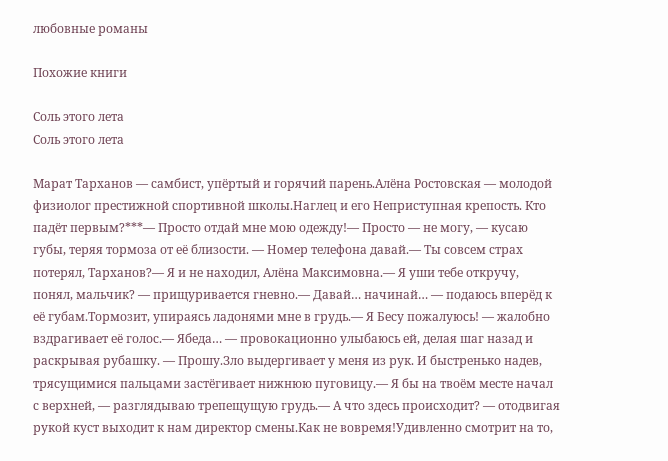любовные романы

Похожие книги

Соль этого лета
Соль этого лета

Марат Тарханов — самбист, упёртый и горячий парень.Алёна Ростовская — молодой физиолог престижной спортивной школы.Наглец и его Неприступная крепость. Кто падёт первым?***— Просто отдай мне мою одежду!— Просто — не могу, — кусаю губы, теряя тормоза от еë близости. — Номер телефона давай.— Ты совсем страх потерял, Тарханов?— Я и не находил, Алёна Максимовна.— Я уши тебе откручу, понял, мальчик? — прищуривается гневно.— Давай… начинай… — подаюсь вперёд к её губам.Тормозит, упираясь ладонями мне в грудь.— Я Бесу пожалуюсь! — жалобно вздрагивает еë голос.— Ябеда… — провокационно улыбаюсь ей, делая шаг назад и раскрывая рубашку. — Прошу.Зло выдергивает у меня из рук. И быстренько надев, трясущимися пальцами застёгивает нижнюю пуговицу.— Я бы на твоём месте начал с верхней, — разглядываю трепещущую грудь.— А что здесь происходит? — отодвигая рукой куст выходит к нам директор смены.Как не вовремя!Удивленно смотрит на то,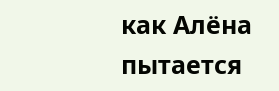как Алёна пытается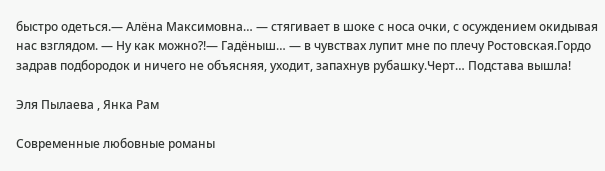быстро одеться.— Алëна Максимовна… — стягивает в шоке с носа очки, с осуждением окидывая нас взглядом. — Ну как можно?!— Гадёныш… — в чувствах лупит мне по плечу Ростовская.Гордо задрав подбородок и ничего не объясняя, уходит, запахнув рубашку.Черт… Подстава вышла!

Эля Пылаева , Янка Рам

Современные любовные романы